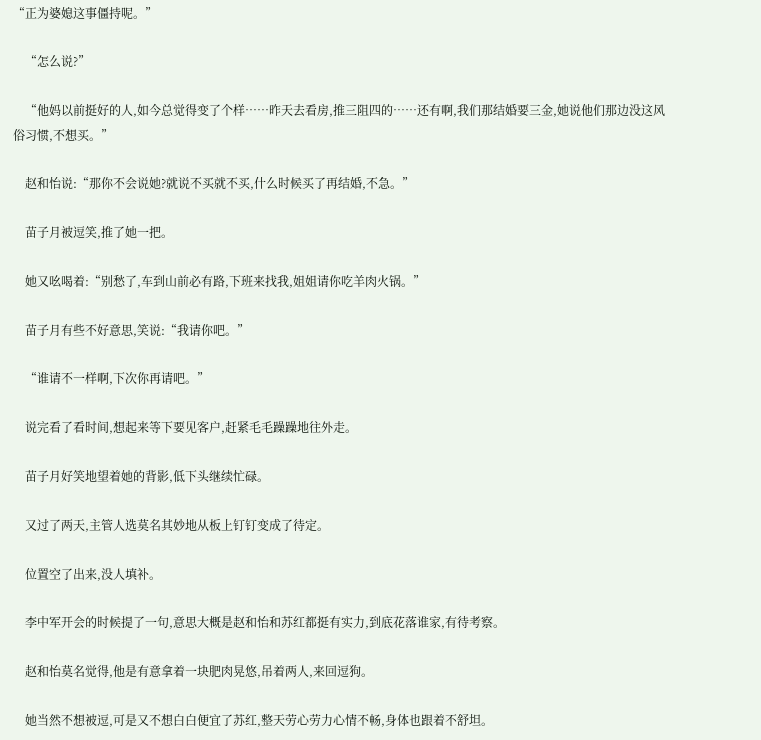“正为婆媳这事僵持呢。”

    “怎么说?”

    “他妈以前挺好的人,如今总觉得变了个样……昨天去看房,推三阻四的……还有啊,我们那结婚要三金,她说他们那边没这风俗习惯,不想买。”

    赵和怡说:“那你不会说她?就说不买就不买,什么时候买了再结婚,不急。”

    苗子月被逗笑,推了她一把。

    她又吆喝着:“别愁了,车到山前必有路,下班来找我,姐姐请你吃羊肉火锅。”

    苗子月有些不好意思,笑说:“我请你吧。”

    “谁请不一样啊,下次你再请吧。”

    说完看了看时间,想起来等下要见客户,赶紧毛毛躁躁地往外走。

    苗子月好笑地望着她的背影,低下头继续忙碌。

    又过了两天,主管人选莫名其妙地从板上钉钉变成了待定。

    位置空了出来,没人填补。

    李中军开会的时候提了一句,意思大概是赵和怡和苏红都挺有实力,到底花落谁家,有待考察。

    赵和怡莫名觉得,他是有意拿着一块肥肉晃悠,吊着两人,来回逗狗。

    她当然不想被逗,可是又不想白白便宜了苏红,整天劳心劳力心情不畅,身体也跟着不舒坦。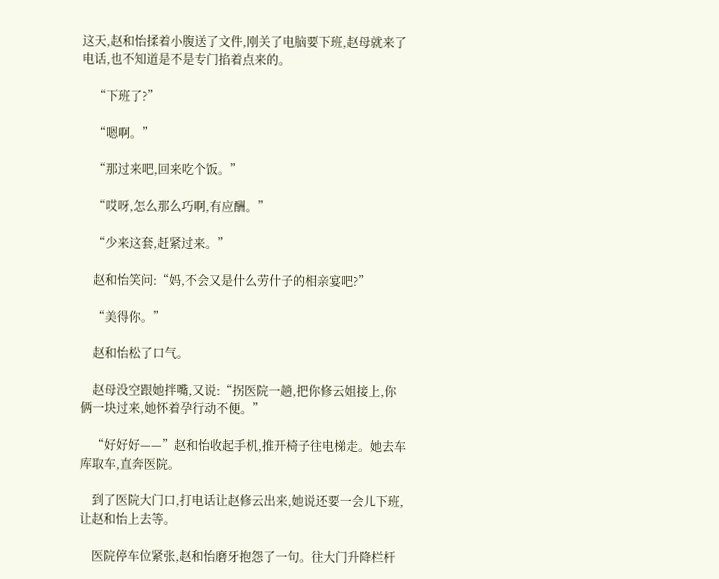这天,赵和怡揉着小腹送了文件,刚关了电脑要下班,赵母就来了电话,也不知道是不是专门掐着点来的。

    “下班了?”

    “嗯啊。”

    “那过来吧,回来吃个饭。”

    “哎呀,怎么那么巧啊,有应酬。”

    “少来这套,赶紧过来。”

    赵和怡笑问:“妈,不会又是什么劳什子的相亲宴吧?”

    “美得你。”

    赵和怡松了口气。

    赵母没空跟她拌嘴,又说:“拐医院一趟,把你修云姐接上,你俩一块过来,她怀着孕行动不便。”

    “好好好——”赵和怡收起手机,推开椅子往电梯走。她去车库取车,直奔医院。

    到了医院大门口,打电话让赵修云出来,她说还要一会儿下班,让赵和怡上去等。

    医院停车位紧张,赵和怡磨牙抱怨了一句。往大门升降栏杆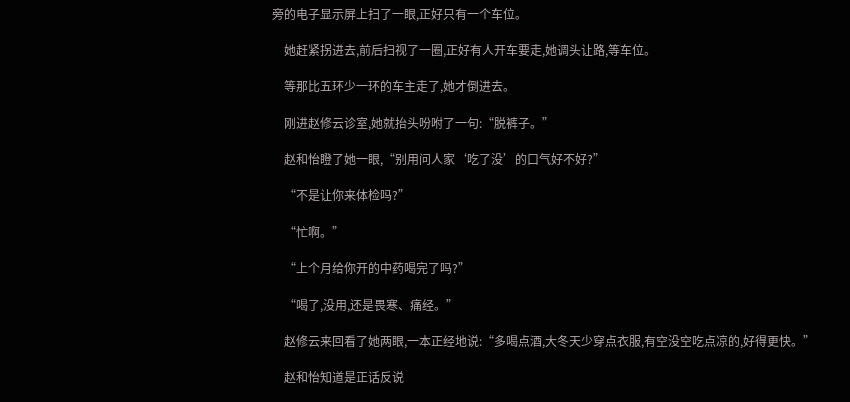旁的电子显示屏上扫了一眼,正好只有一个车位。

    她赶紧拐进去,前后扫视了一圈,正好有人开车要走,她调头让路,等车位。

    等那比五环少一环的车主走了,她才倒进去。

    刚进赵修云诊室,她就抬头吩咐了一句:“脱裤子。”

    赵和怡瞪了她一眼,“别用问人家‘吃了没’的口气好不好?”

    “不是让你来体检吗?”

    “忙啊。”

    “上个月给你开的中药喝完了吗?”

    “喝了,没用,还是畏寒、痛经。”

    赵修云来回看了她两眼,一本正经地说:“多喝点酒,大冬天少穿点衣服,有空没空吃点凉的,好得更快。”

    赵和怡知道是正话反说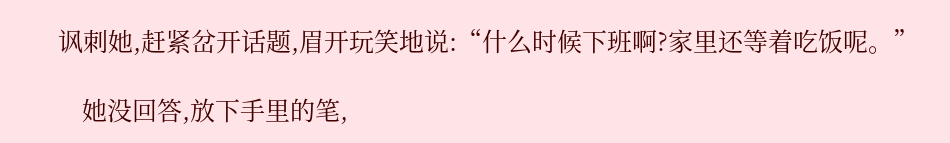讽刺她,赶紧岔开话题,眉开玩笑地说:“什么时候下班啊?家里还等着吃饭呢。”

    她没回答,放下手里的笔,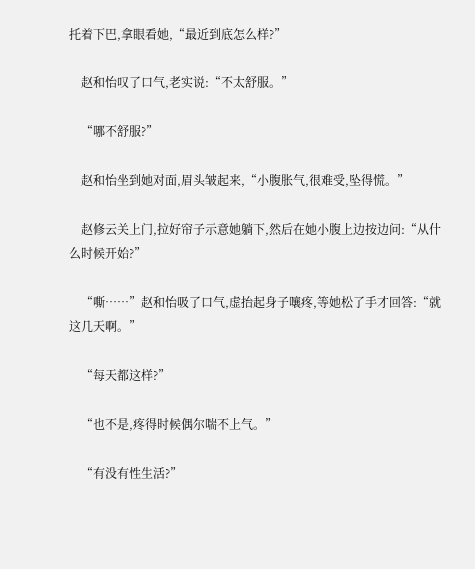托着下巴,拿眼看她,“最近到底怎么样?”

    赵和怡叹了口气,老实说:“不太舒服。”

    “哪不舒服?”

    赵和怡坐到她对面,眉头皱起来,“小腹胀气,很难受,坠得慌。”

    赵修云关上门,拉好帘子示意她躺下,然后在她小腹上边按边问:“从什么时候开始?”

    “嘶……”赵和怡吸了口气,虚抬起身子嚷疼,等她松了手才回答:“就这几天啊。”

    “每天都这样?”

    “也不是,疼得时候偶尔喘不上气。”

    “有没有性生活?”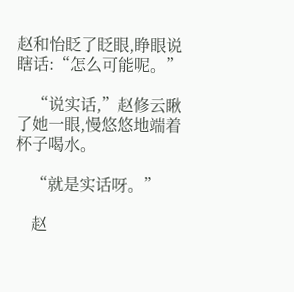赵和怡眨了眨眼,睁眼说瞎话:“怎么可能呢。”

    “说实话,”赵修云瞅了她一眼,慢悠悠地端着杯子喝水。

    “就是实话呀。”

    赵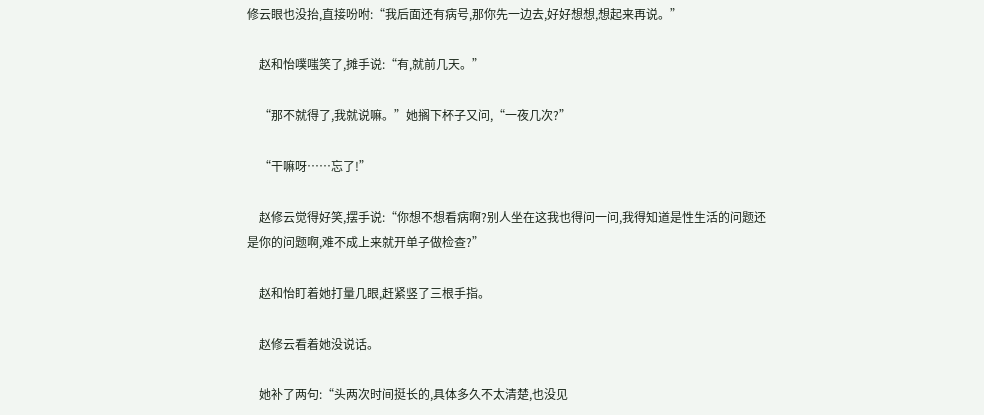修云眼也没抬,直接吩咐:“我后面还有病号,那你先一边去,好好想想,想起来再说。”

    赵和怡噗嗤笑了,摊手说:“有,就前几天。”

    “那不就得了,我就说嘛。”她搁下杯子又问,“一夜几次?”

    “干嘛呀……忘了!”

    赵修云觉得好笑,摆手说:“你想不想看病啊?别人坐在这我也得问一问,我得知道是性生活的问题还是你的问题啊,难不成上来就开单子做检查?”

    赵和怡盯着她打量几眼,赶紧竖了三根手指。

    赵修云看着她没说话。

    她补了两句:“头两次时间挺长的,具体多久不太清楚,也没见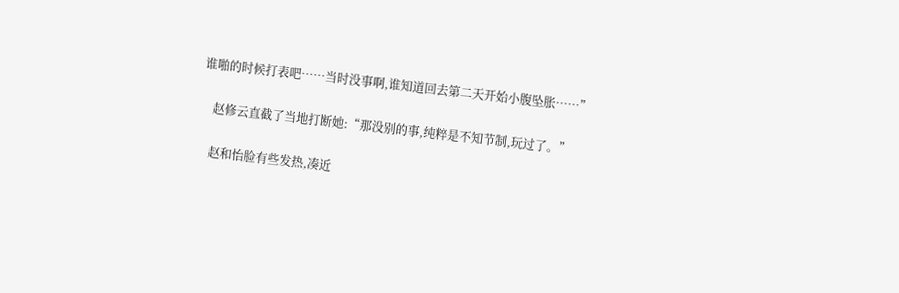谁啪的时候打表吧……当时没事啊,谁知道回去第二天开始小腹坠胀……”

    赵修云直截了当地打断她:“那没别的事,纯粹是不知节制,玩过了。”

    赵和怡脸有些发热,凑近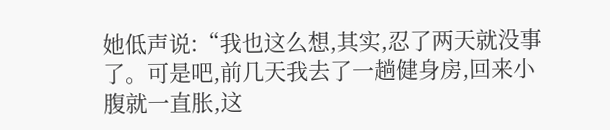她低声说:“我也这么想,其实,忍了两天就没事了。可是吧,前几天我去了一趟健身房,回来小腹就一直胀,这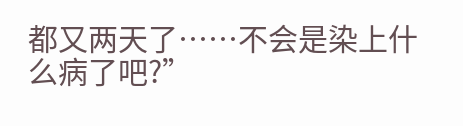都又两天了……不会是染上什么病了吧?”